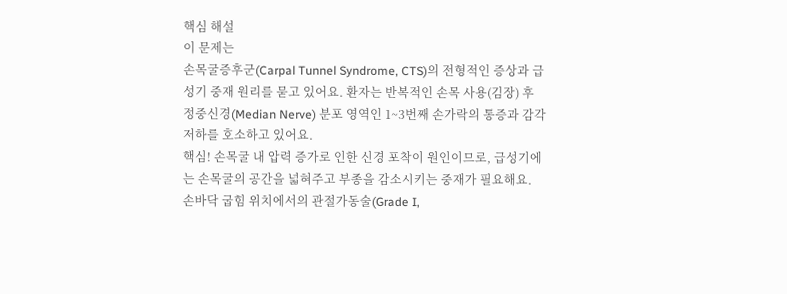핵심 해설
이 문제는
손목굴증후군(Carpal Tunnel Syndrome, CTS)의 전형적인 증상과 급성기 중재 원리를 묻고 있어요. 환자는 반복적인 손목 사용(김장) 후
정중신경(Median Nerve) 분포 영역인 1~3번째 손가락의 통증과 감각 저하를 호소하고 있어요.
핵심! 손목굴 내 압력 증가로 인한 신경 포착이 원인이므로, 급성기에는 손목굴의 공간을 넓혀주고 부종을 감소시키는 중재가 필요해요.
손바닥 굽힘 위치에서의 관절가동술(Grade I,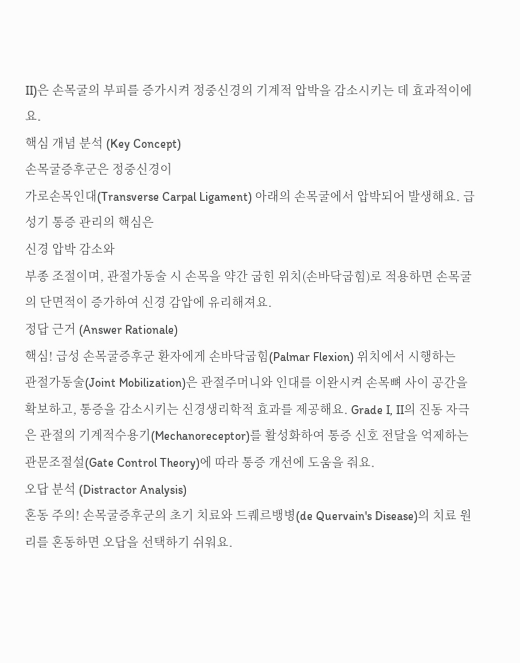II)은 손목굴의 부피를 증가시켜 정중신경의 기계적 압박을 감소시키는 데 효과적이에요.
핵심 개념 분석 (Key Concept)
손목굴증후군은 정중신경이
가로손목인대(Transverse Carpal Ligament) 아래의 손목굴에서 압박되어 발생해요. 급성기 통증 관리의 핵심은
신경 압박 감소와
부종 조절이며, 관절가동술 시 손목을 약간 굽힌 위치(손바닥굽힘)로 적용하면 손목굴의 단면적이 증가하여 신경 감압에 유리해져요.
정답 근거 (Answer Rationale)
핵심! 급성 손목굴증후군 환자에게 손바닥굽힘(Palmar Flexion) 위치에서 시행하는
관절가동술(Joint Mobilization)은 관절주머니와 인대를 이완시켜 손목뼈 사이 공간을 확보하고, 통증을 감소시키는 신경생리학적 효과를 제공해요. Grade I, II의 진동 자극은 관절의 기계적수용기(Mechanoreceptor)를 활성화하여 통증 신호 전달을 억제하는 관문조절설(Gate Control Theory)에 따라 통증 개선에 도움을 줘요.
오답 분석 (Distractor Analysis)
혼동 주의! 손목굴증후군의 초기 치료와 드퀘르뱅병(de Quervain's Disease)의 치료 원리를 혼동하면 오답을 선택하기 쉬워요.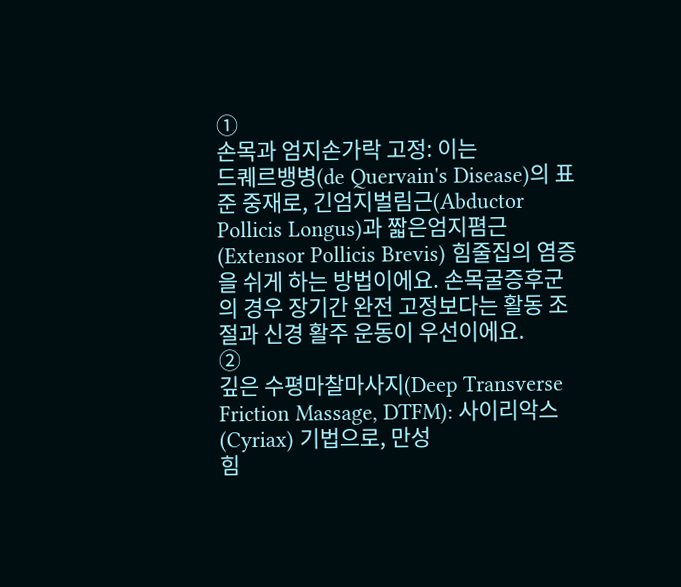①
손목과 엄지손가락 고정: 이는
드퀘르뱅병(de Quervain's Disease)의 표준 중재로, 긴엄지벌림근(Abductor Pollicis Longus)과 짧은엄지폄근(Extensor Pollicis Brevis) 힘줄집의 염증을 쉬게 하는 방법이에요. 손목굴증후군의 경우 장기간 완전 고정보다는 활동 조절과 신경 활주 운동이 우선이에요.
②
깊은 수평마찰마사지(Deep Transverse Friction Massage, DTFM): 사이리악스(Cyriax) 기법으로, 만성
힘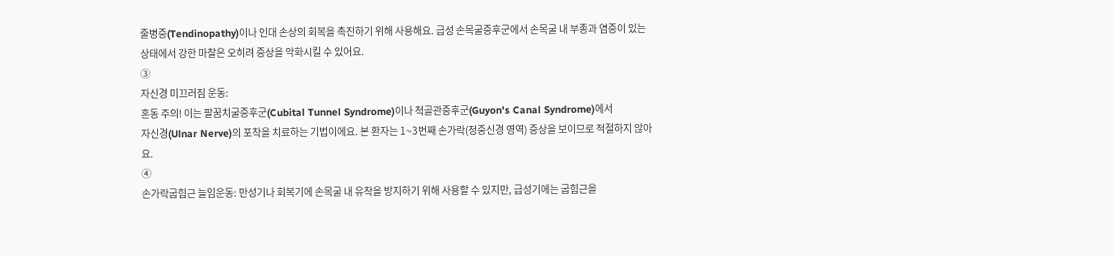줄병증(Tendinopathy)이나 인대 손상의 회복을 촉진하기 위해 사용해요. 급성 손목굴증후군에서 손목굴 내 부종과 염증이 있는 상태에서 강한 마찰은 오히려 증상을 악화시킬 수 있어요.
③
자신경 미끄러짐 운동:
혼동 주의! 이는 팔꿈치굴증후군(Cubital Tunnel Syndrome)이나 척골관증후군(Guyon's Canal Syndrome)에서
자신경(Ulnar Nerve)의 포착을 치료하는 기법이에요. 본 환자는 1~3번째 손가락(정중신경 영역) 증상을 보이므로 적절하지 않아요.
④
손가락굽힘근 늘임운동: 만성기나 회복기에 손목굴 내 유착을 방지하기 위해 사용할 수 있지만, 급성기에는 굽힘근을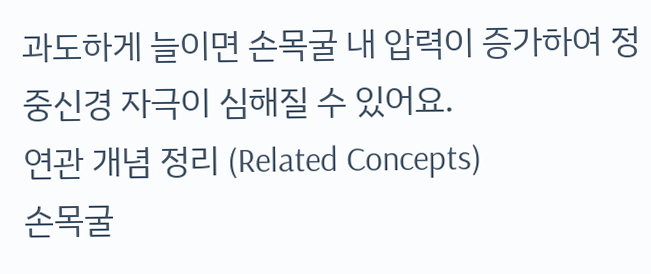과도하게 늘이면 손목굴 내 압력이 증가하여 정중신경 자극이 심해질 수 있어요.
연관 개념 정리 (Related Concepts)
손목굴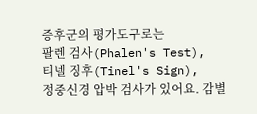증후군의 평가도구로는
팔렌 검사(Phalen's Test),
티넬 징후(Tinel's Sign),
정중신경 압박 검사가 있어요. 감별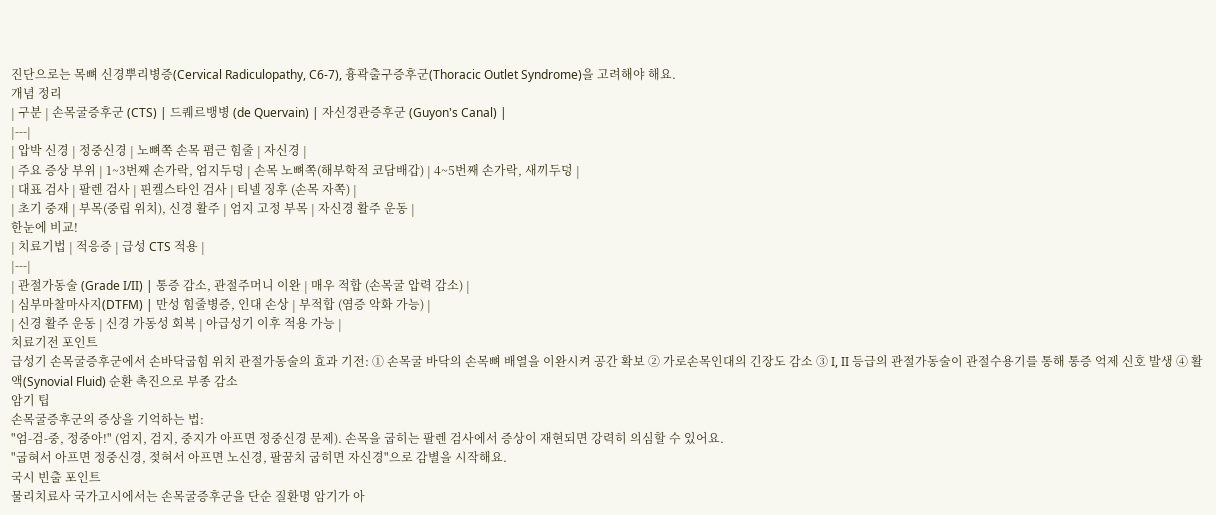진단으로는 목뼈 신경뿌리병증(Cervical Radiculopathy, C6-7), 흉곽출구증후군(Thoracic Outlet Syndrome)을 고려해야 해요.
개념 정리
| 구분 | 손목굴증후군 (CTS) | 드퀘르뱅병 (de Quervain) | 자신경관증후군 (Guyon's Canal) |
|---|
| 압박 신경 | 정중신경 | 노뼈쪽 손목 폄근 힘줄 | 자신경 |
| 주요 증상 부위 | 1~3번째 손가락, 엄지두덩 | 손목 노뼈쪽(해부학적 코담배갑) | 4~5번째 손가락, 새끼두덩 |
| 대표 검사 | 팔렌 검사 | 핀켈스타인 검사 | 티넬 징후 (손목 자쪽) |
| 초기 중재 | 부목(중립 위치), 신경 활주 | 엄지 고정 부목 | 자신경 활주 운동 |
한눈에 비교!
| 치료기법 | 적응증 | 급성 CTS 적용 |
|---|
| 관절가동술 (Grade I/II) | 통증 감소, 관절주머니 이완 | 매우 적합 (손목굴 압력 감소) |
| 심부마찰마사지(DTFM) | 만성 힘줄병증, 인대 손상 | 부적합 (염증 악화 가능) |
| 신경 활주 운동 | 신경 가동성 회복 | 아급성기 이후 적용 가능 |
치료기전 포인트
급성기 손목굴증후군에서 손바닥굽힘 위치 관절가동술의 효과 기전: ① 손목굴 바닥의 손목뼈 배열을 이완시켜 공간 확보 ② 가로손목인대의 긴장도 감소 ③ I, II 등급의 관절가동술이 관절수용기를 통해 통증 억제 신호 발생 ④ 활액(Synovial Fluid) 순환 촉진으로 부종 감소
암기 팁
손목굴증후군의 증상을 기억하는 법:
"엄-검-중, 정중아!" (엄지, 검지, 중지가 아프면 정중신경 문제). 손목을 굽히는 팔렌 검사에서 증상이 재현되면 강력히 의심할 수 있어요.
"굽혀서 아프면 정중신경, 젖혀서 아프면 노신경, 팔꿈치 굽히면 자신경"으로 감별을 시작해요.
국시 빈출 포인트
물리치료사 국가고시에서는 손목굴증후군을 단순 질환명 암기가 아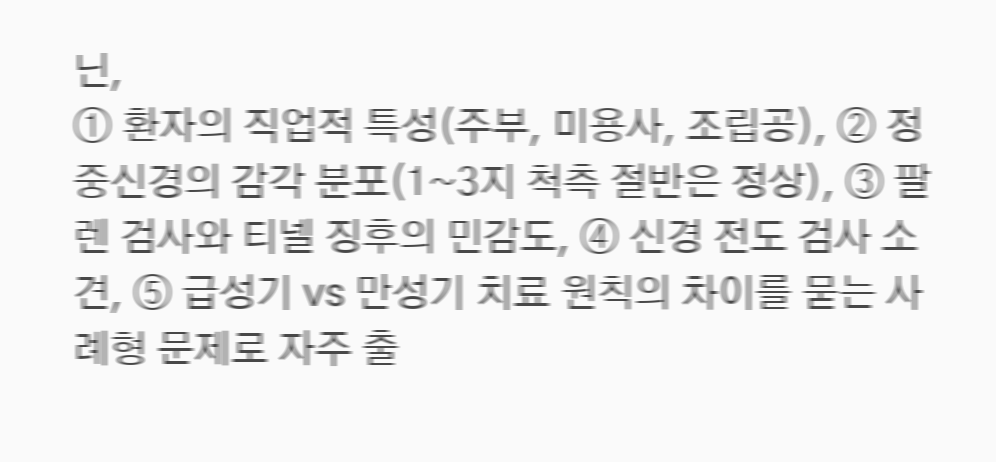닌,
① 환자의 직업적 특성(주부, 미용사, 조립공), ② 정중신경의 감각 분포(1~3지 척측 절반은 정상), ③ 팔렌 검사와 티넬 징후의 민감도, ④ 신경 전도 검사 소견, ⑤ 급성기 vs 만성기 치료 원칙의 차이를 묻는 사례형 문제로 자주 출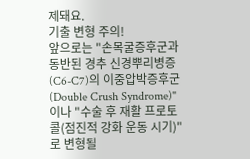제돼요.
기출 변형 주의!
앞으로는 "손목굴증후군과 동반된 경추 신경뿌리병증(C6-C7)의 이중압박증후군(Double Crush Syndrome)"이나 "수술 후 재활 프로토콜(점진적 강화 운동 시기)"로 변형될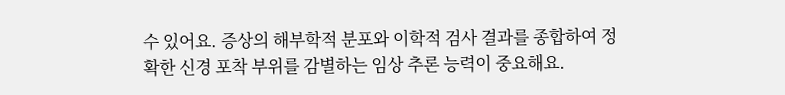수 있어요. 증상의 해부학적 분포와 이학적 검사 결과를 종합하여 정확한 신경 포착 부위를 감별하는 임상 추론 능력이 중요해요.